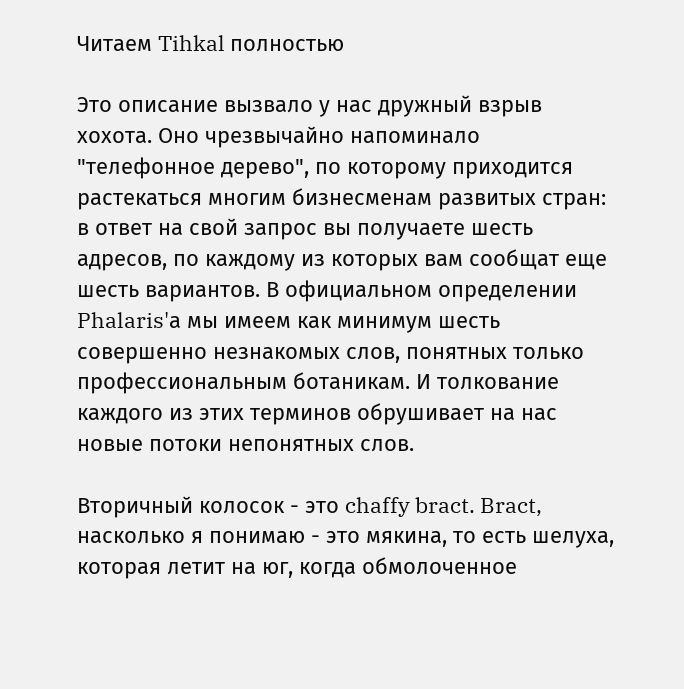Читаем Tihkal полностью

Это описание вызвало у нас дружный взрыв хохота. Оно чрезвычайно напоминало "телефонное дерево", по которому приходится растекаться многим бизнесменам развитых стран: в ответ на свой запрос вы получаете шесть адресов, по каждому из которых вам сообщат еще шесть вариантов. В официальном определении Phalaris'а мы имеем как минимум шесть совершенно незнакомых слов, понятных только профессиональным ботаникам. И толкование каждого из этих терминов обрушивает на нас новые потоки непонятных слов.

Вторичный колосок - это chaffy bract. Bract, насколько я понимаю - это мякина, то есть шелуха, которая летит на юг, когда обмолоченное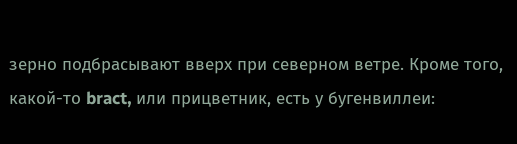зерно подбрасывают вверх при северном ветре. Кроме того, какой-то bract, или прицветник, есть у бугенвиллеи: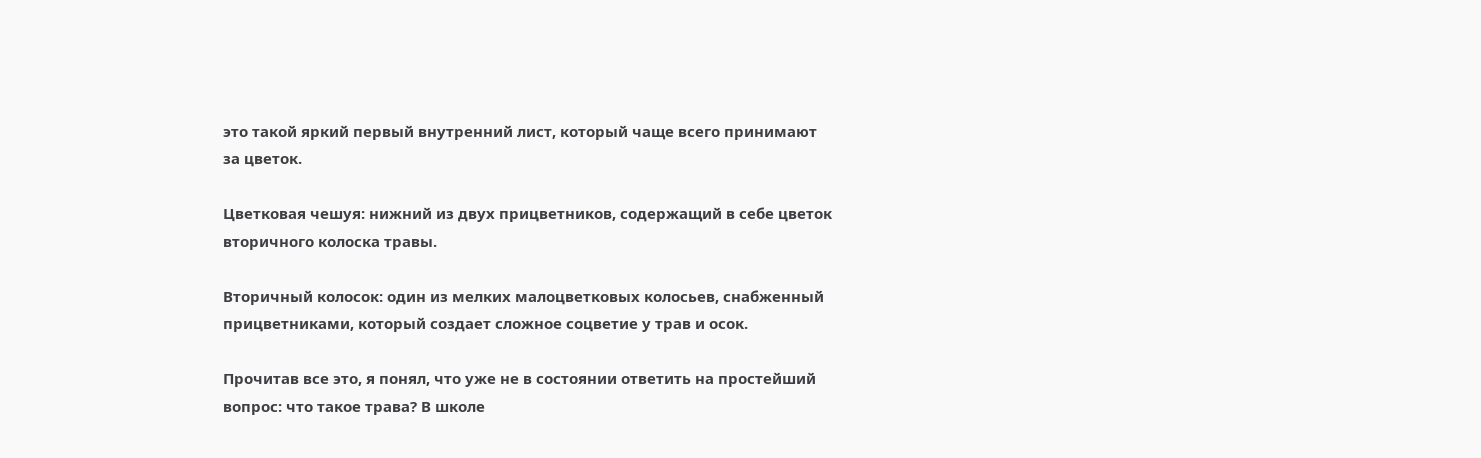это такой яркий первый внутренний лист, который чаще всего принимают за цветок.

Цветковая чешуя: нижний из двух прицветников, содержащий в себе цветок вторичного колоска травы.

Вторичный колосок: один из мелких малоцветковых колосьев, снабженный прицветниками, который создает сложное соцветие у трав и осок.

Прочитав все это, я понял, что уже не в состоянии ответить на простейший вопрос: что такое трава? В школе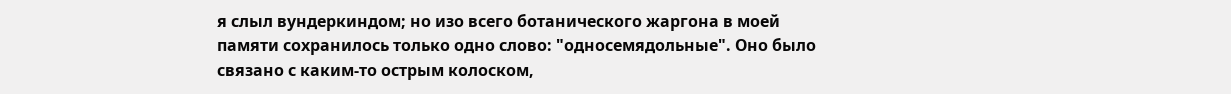я слыл вундеркиндом; но изо всего ботанического жаргона в моей памяти сохранилось только одно слово: "односемядольные". Оно было связано с каким-то острым колоском,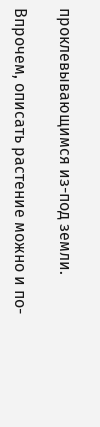проклевывающимся из-под земли.

Впрочем, описать растение можно и по-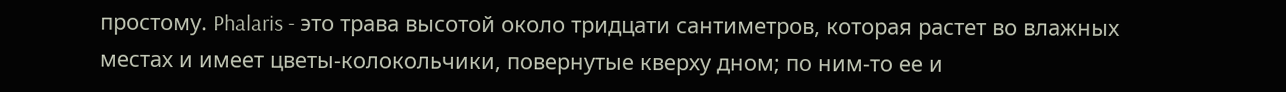простому. Phalaris - это трава высотой около тридцати сантиметров, которая растет во влажных местах и имеет цветы-колокольчики, повернутые кверху дном; по ним-то ее и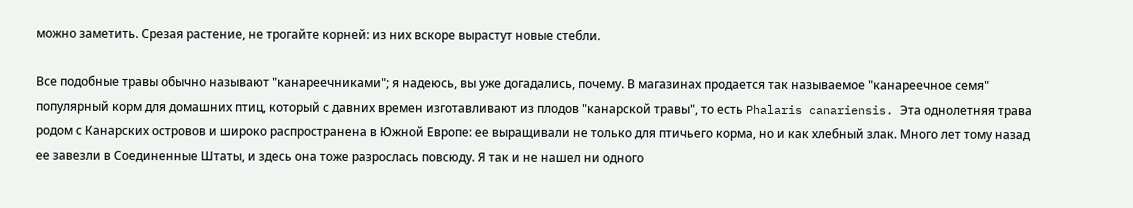можно заметить. Срезая растение, не трогайте корней: из них вскоре вырастут новые стебли.

Все подобные травы обычно называют "канареечниками"; я надеюсь, вы уже догадались, почему. В магазинах продается так называемое "канареечное семя" популярный корм для домашних птиц, который с давних времен изготавливают из плодов "канарской травы", то есть Phalaris canariensis. Эта однолетняя трава родом с Канарских островов и широко распространена в Южной Европе: ее выращивали не только для птичьего корма, но и как хлебный злак. Много лет тому назад ее завезли в Соединенные Штаты, и здесь она тоже разрослась повсюду. Я так и не нашел ни одного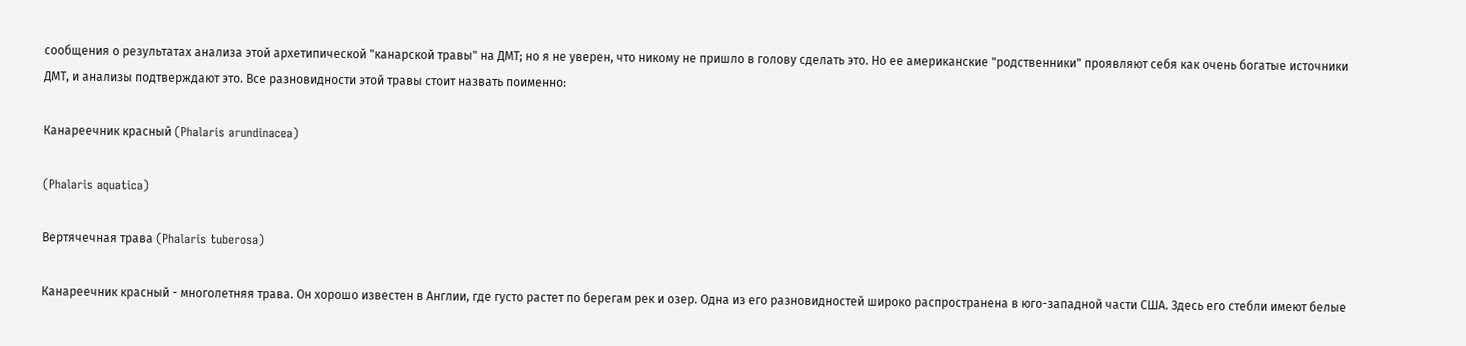сообщения о результатах анализа этой архетипической "канарской травы" на ДМТ; но я не уверен, что никому не пришло в голову сделать это. Но ее американские "родственники" проявляют себя как очень богатые источники ДМТ, и анализы подтверждают это. Все разновидности этой травы стоит назвать поименно:

Канареечник красный (Phalaris arundinacea)

(Phalaris aquatica)

Вертячечная трава (Phalaris tuberosa)

Канареечник красный - многолетняя трава. Он хорошо известен в Англии, где густо растет по берегам рек и озер. Одна из его разновидностей широко распространена в юго-западной части США. Здесь его стебли имеют белые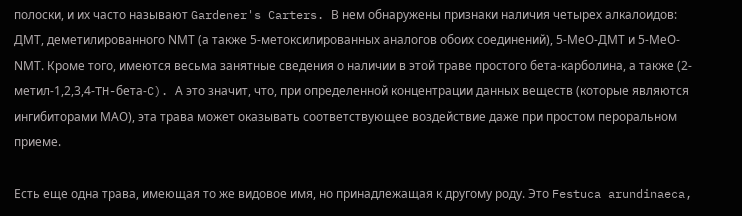полоски, и их часто называют Gardener's Carters. В нем обнаружены признаки наличия четырех алкалоидов: ДМТ, деметилированного NМТ (а также 5-метоксилированных аналогов обоих соединений), 5-МеО-ДМТ и 5-МеО-NМТ. Кроме того, имеются весьма занятные сведения о наличии в этой траве простого бета-карболина, а также (2-метил-1,2,3,4-TH-бета-C). А это значит, что, при определенной концентрации данных веществ (которые являются ингибиторами МАО), эта трава может оказывать соответствующее воздействие даже при простом пероральном приеме.

Есть еще одна трава, имеющая то же видовое имя, но принадлежащая к другому роду. Это Festuca arundinaeca,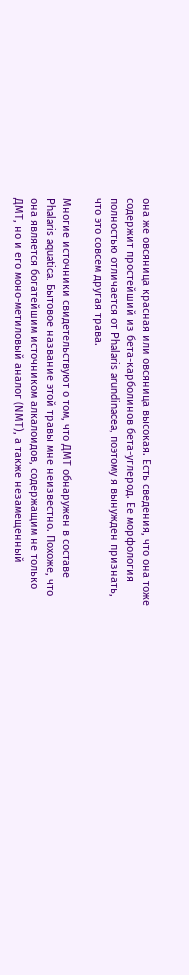она же овсяница красная или овсяница высокая. Есть сведения, что она тоже содержит простейший из бета-карболинов бета-углерод. Ее морфология полностью отличается от Phalaris arundinacea, поэтому я вынужден признать, что это совсем другая трава.

Многие источники свидетельствуют о том, что ДМТ обнаружен в составе Phalaris aquatica. Бытовое название этой травы мне неизвестно. Похоже, что она является богатейшим источником алкалоидов, содержащим не только ДМТ, но и его моно-метиловый аналог (NМТ), а также незамещенный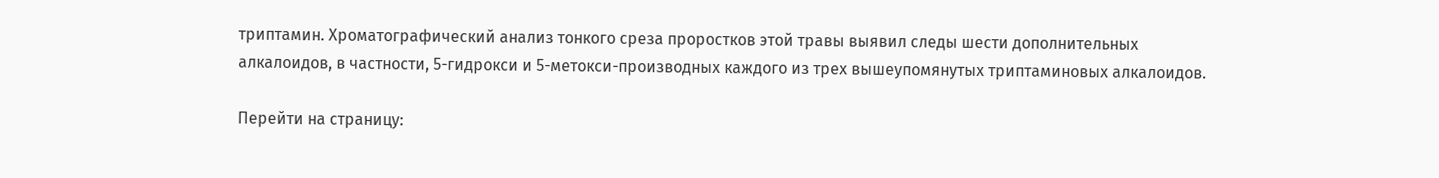триптамин. Хроматографический анализ тонкого среза проростков этой травы выявил следы шести дополнительных алкалоидов, в частности, 5-гидрокси и 5-метокси-производных каждого из трех вышеупомянутых триптаминовых алкалоидов.

Перейти на страницу: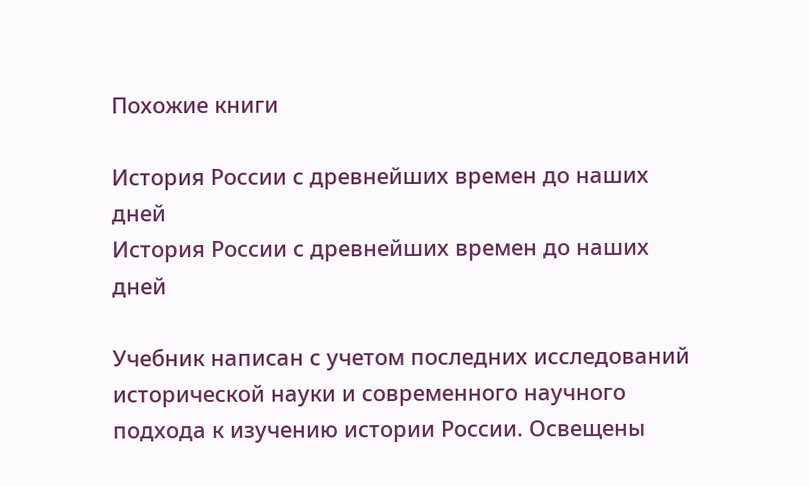Похожие книги

История России с древнейших времен до наших дней
История России с древнейших времен до наших дней

Учебник написан с учетом последних исследований исторической науки и современного научного подхода к изучению истории России. Освещены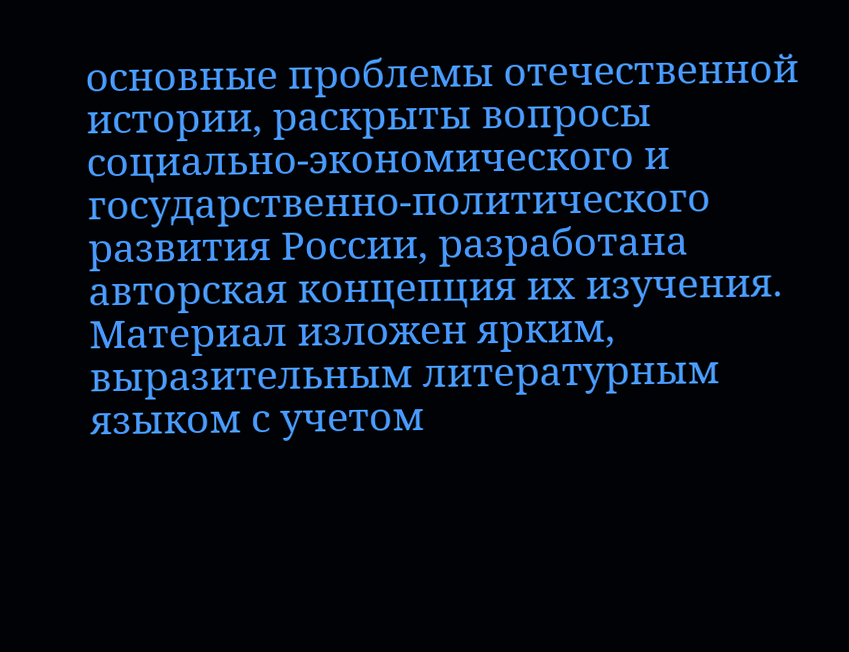основные проблемы отечественной истории, раскрыты вопросы социально-экономического и государственно-политического развития России, разработана авторская концепция их изучения. Материал изложен ярким, выразительным литературным языком с учетом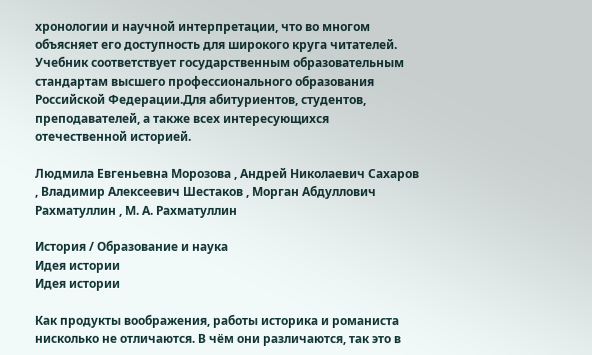хронологии и научной интерпретации, что во многом объясняет его доступность для широкого круга читателей. Учебник соответствует государственным образовательным стандартам высшего профессионального образования Российской Федерации.Для абитуриентов, студентов, преподавателей, а также всех интересующихся отечественной историей.

Людмила Евгеньевна Морозова , Андрей Николаевич Сахаров , Владимир Алексеевич Шестаков , Морган Абдуллович Рахматуллин , М. А. Рахматуллин

История / Образование и наука
Идея истории
Идея истории

Как продукты воображения, работы историка и романиста нисколько не отличаются. В чём они различаются, так это в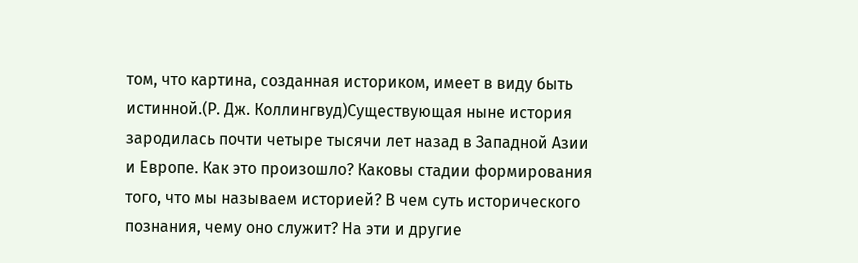том, что картина, созданная историком, имеет в виду быть истинной.(Р. Дж. Коллингвуд)Существующая ныне история зародилась почти четыре тысячи лет назад в Западной Азии и Европе. Как это произошло? Каковы стадии формирования того, что мы называем историей? В чем суть исторического познания, чему оно служит? На эти и другие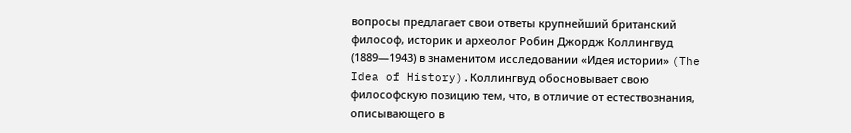вопросы предлагает свои ответы крупнейший британский философ, историк и археолог Робин Джордж Коллингвуд (1889—1943) в знаменитом исследовании «Идея истории» (The Idea of History).Коллингвуд обосновывает свою философскую позицию тем, что, в отличие от естествознания, описывающего в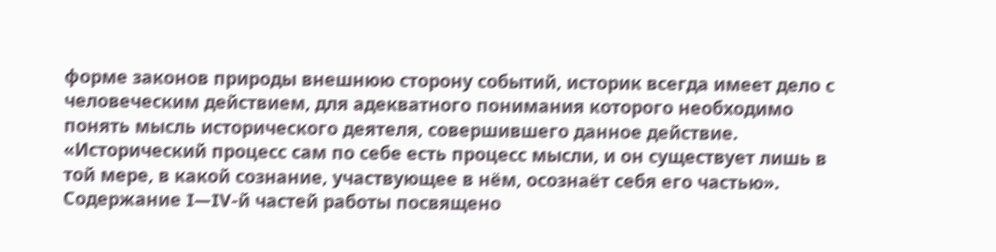форме законов природы внешнюю сторону событий, историк всегда имеет дело с человеческим действием, для адекватного понимания которого необходимо понять мысль исторического деятеля, совершившего данное действие. «Исторический процесс сам по себе есть процесс мысли, и он существует лишь в той мере, в какой сознание, участвующее в нём, осознаёт себя его частью». Содержание I—IV-й частей работы посвящено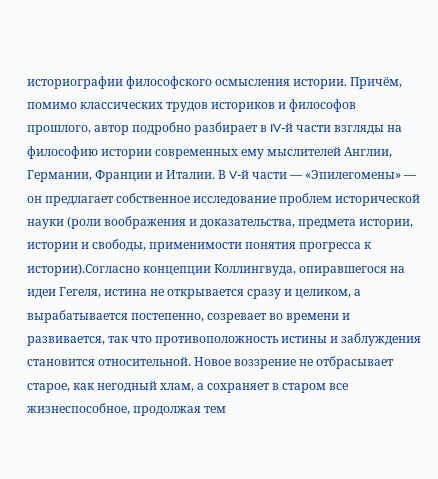историографии философского осмысления истории. Причём, помимо классических трудов историков и философов прошлого, автор подробно разбирает в IV-й части взгляды на философию истории современных ему мыслителей Англии, Германии, Франции и Италии. В V-й части — «Эпилегомены» — он предлагает собственное исследование проблем исторической науки (роли воображения и доказательства, предмета истории, истории и свободы, применимости понятия прогресса к истории).Согласно концепции Коллингвуда, опиравшегося на идеи Гегеля, истина не открывается сразу и целиком, а вырабатывается постепенно, созревает во времени и развивается, так что противоположность истины и заблуждения становится относительной. Новое воззрение не отбрасывает старое, как негодный хлам, а сохраняет в старом все жизнеспособное, продолжая тем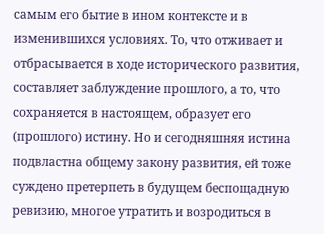самым его бытие в ином контексте и в изменившихся условиях. То, что отживает и отбрасывается в ходе исторического развития, составляет заблуждение прошлого, а то, что сохраняется в настоящем, образует его (прошлого) истину. Но и сегодняшняя истина подвластна общему закону развития, ей тоже суждено претерпеть в будущем беспощадную ревизию, многое утратить и возродиться в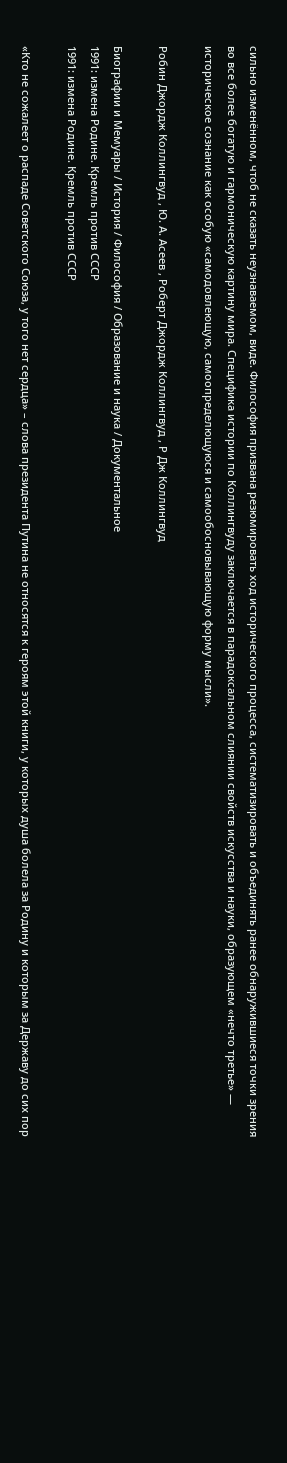сильно изменённом, чтоб не сказать неузнаваемом, виде. Философия призвана резюмировать ход исторического процесса, систематизировать и объединять ранее обнаружившиеся точки зрения во все более богатую и гармоническую картину мира. Специфика истории по Коллингвуду заключается в парадоксальном слиянии свойств искусства и науки, образующем «нечто третье» — историческое сознание как особую «самодовлеющую, самоопределющуюся и самообосновывающую форму мысли».

Робин Джордж Коллингвуд , Ю. А. Асеев , Роберт Джордж Коллингвуд , Р Дж Коллингвуд

Биографии и Мемуары / История / Философия / Образование и наука / Документальное
1991: измена Родине. Кремль против СССР
1991: измена Родине. Кремль против СССР

«Кто не сожалеет о распаде Советского Союза, у того нет сердца» – слова президента Путина не относятся к героям этой книги, у которых душа болела за Родину и которым за Державу до сих пор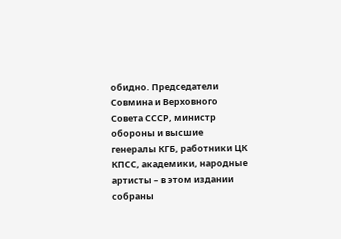обидно. Председатели Совмина и Верховного Совета СССР, министр обороны и высшие генералы КГБ, работники ЦК КПСС, академики, народные артисты – в этом издании собраны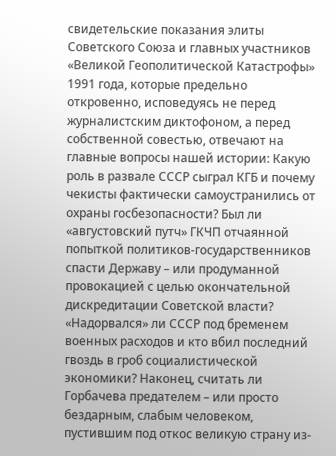свидетельские показания элиты Советского Союза и главных участников «Великой Геополитической Катастрофы» 1991 года, которые предельно откровенно, исповедуясь не перед журналистским диктофоном, а перед собственной совестью, отвечают на главные вопросы нашей истории: Какую роль в развале СССР сыграл КГБ и почему чекисты фактически самоустранились от охраны госбезопасности? Был ли «августовский путч» ГКЧП отчаянной попыткой политиков-государственников спасти Державу – или продуманной провокацией с целью окончательной дискредитации Советской власти? «Надорвался» ли СССР под бременем военных расходов и кто вбил последний гвоздь в гроб социалистической экономики? Наконец, считать ли Горбачева предателем – или просто бездарным, слабым человеком, пустившим под откос великую страну из-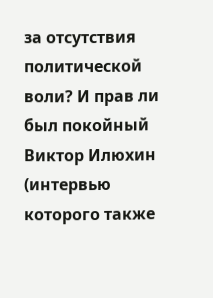за отсутствия политической воли? И прав ли был покойный Виктор Илюхин (интервью которого также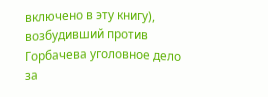включено в эту книгу), возбудивший против Горбачева уголовное дело за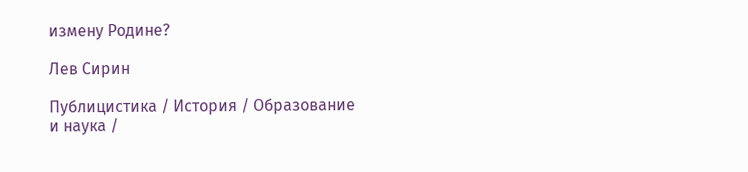измену Родине?

Лев Сирин

Публицистика / История / Образование и наука /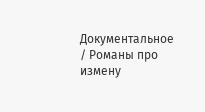Документальное / Романы про измену